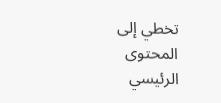تخطي إلى المحتوى الرئيسي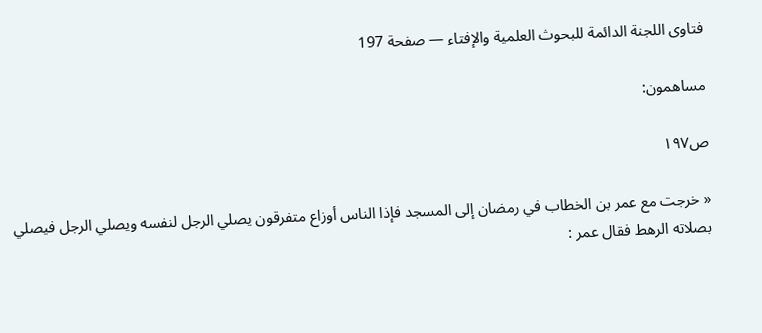فتاوى اللجنة الدائمة للبحوث العلمية والإفتاء — صفحة 197

مساهمون:

ص١٩٧

« خرجت مع عمر بن الخطاب في رمضان إلى المسجد فإذا الناس أوزاع متفرقون يصلي الرجل لنفسه ويصلي الرجل فيصلي بصلاته الرهط فقال عمر :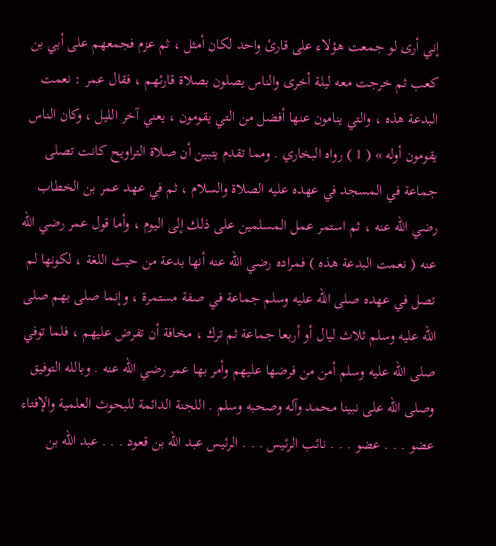إني أرى لو جمعت هؤلاء على قارئ واحد لكان أمثل ، ثم عزم فجمعهم على أبي بن كعب ثم خرجت معه ليلة أخرى والناس يصلون بصلاة قارئهم ، فقال عمر : نعمت البدعة هذه ، والتي ينامون عنها أفضل من التي يقومون ، يعني آخر الليل ، وكان الناس يقومون أوله » ( 1 ) رواه البخاري . ومما تقدم يتبين أن صلاة التراويح كانت تصلى جماعة في المسجد في عهده عليه الصلاة والسلام ، ثم في عهد عمر بن الخطاب رضي الله عنه ، ثم استمر عمل المسلمين على ذلك إلى اليوم ، وأما قول عمر رضي الله عنه ( نعمت البدعة هذه ) فمراده رضي الله عنه أنها بدعة من حيث اللغة ، لكونها لم تصل في عهده صلى الله عليه وسلم جماعة في صفة مستمرة ، وإنما صلى بهم صلى الله عليه وسلم ثلاث ليال أو أربعا جماعة ثم ترك ، مخافة أن تفرض عليهم ، فلما توفي صلى الله عليه وسلم أمن من فرضها عليهم وأمر بها عمر رضي الله عنه . وبالله التوفيق وصلى الله على نبينا محمد وآله وصحبه وسلم . اللجنة الدائمة للبحوث العلمية والإفتاء عضو . . . عضو . . . نائب الرئيس . . . الرئيس عبد الله بن قعود . . . عبد الله بن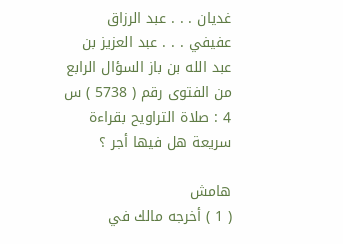غديان . . . عبد الرزاق عفيفي . . . عبد العزيز بن عبد الله بن باز السؤال الرابع من الفتوى رقم ( 5738 ) س 4 : صلاة التراويح بقراءة سريعة هل فيها أجر ؟

هامش
( 1 ) أخرجه مالك في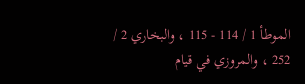الموطأ 1 / 114 - 115 ، والبخاري 2 / 252 ، والمروزي في قيام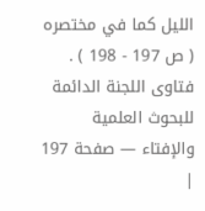الليل كما في مختصره ( ص 197 - 198 ) .
فتاوى اللجنة الدائمة للبحوث العلمية والإفتاء — صفحة 197 |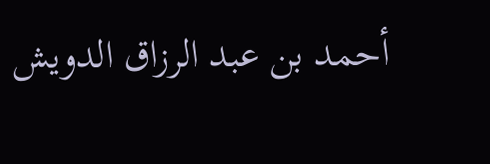أحمد بن عبد الرزاق الدويش